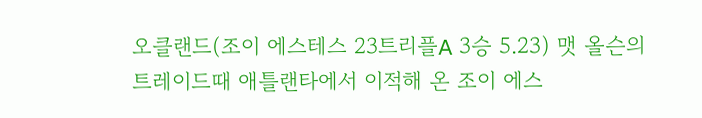오클랜드(조이 에스테스 23트리플A 3승 5.23) 맷 올슨의 트레이드때 애틀랜타에서 이적해 온 조이 에스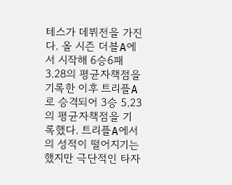테스가 데뷔전을 가진다. 올 시즌 더블A에서 시작해 6승6패 3.28의 평균자책점을 기록한 이후 트리플A로 승격되어 3승 5.23의 평균자책점을 기록했다. 트리플A에서의 성적이 떨어지기는 했지만 극단적인 타자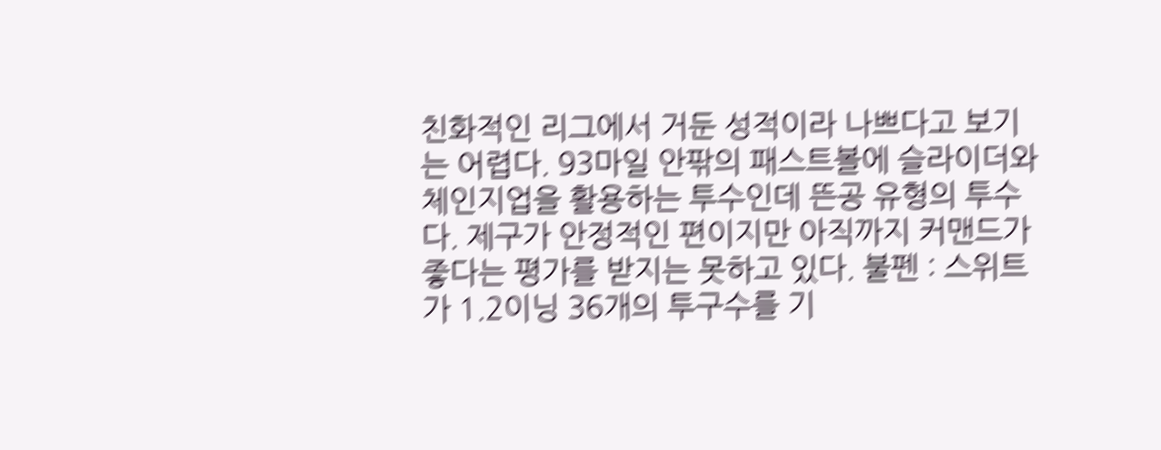친화적인 리그에서 거둔 성적이라 나쁘다고 보기는 어렵다. 93마일 안팎의 패스트볼에 슬라이더와 체인지업을 활용하는 투수인데 뜬공 유형의 투수다. 제구가 안정적인 편이지만 아직까지 커맨드가 좋다는 평가를 받지는 못하고 있다. 불펜 : 스위트가 1.2이닝 36개의 투구수를 기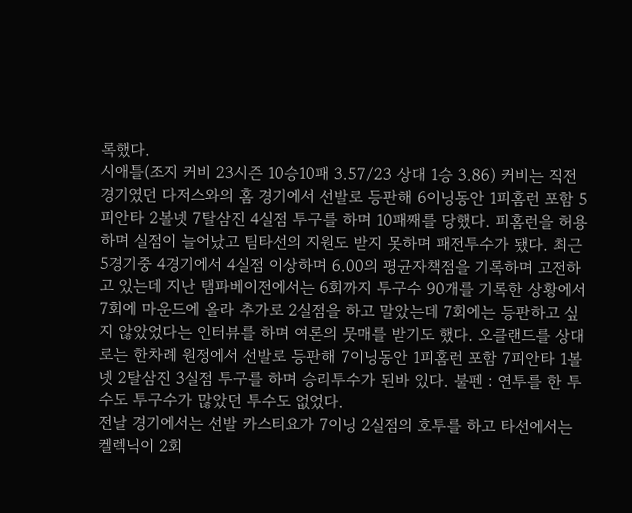록했다.
시애틀(조지 커비 23시즌 10승10패 3.57/23 상대 1승 3.86) 커비는 직전 경기였던 다저스와의 홈 경기에서 선발로 등판해 6이닝동안 1피홈런 포함 5피안타 2볼넷 7탈삼진 4실점 투구를 하며 10패째를 당했다. 피홈런을 허용하며 실점이 늘어났고 팀타선의 지원도 받지 못하며 패전투수가 됐다. 최근 5경기중 4경기에서 4실점 이상하며 6.00의 평균자책점을 기록하며 고전하고 있는데 지난 탬파베이전에서는 6회까지 투구수 90개를 기록한 상황에서 7회에 마운드에 올라 추가로 2실점을 하고 말았는데 7회에는 등판하고 싶지 않았었다는 인터뷰를 하며 여론의 뭇매를 받기도 했다. 오클랜드를 상대로는 한차례 원정에서 선발로 등판해 7이닝동안 1피홈런 포함 7피안타 1볼넷 2탈삼진 3실점 투구를 하며 승리투수가 된바 있다. 불펜 : 연투를 한 투수도 투구수가 많았던 투수도 없었다.
전날 경기에서는 선발 카스티요가 7이닝 2실점의 호투를 하고 타선에서는 켈렉닉이 2회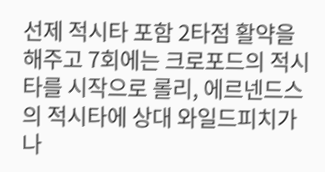선제 적시타 포함 2타점 활약을 해주고 7회에는 크로포드의 적시타를 시작으로 롤리, 에르넨드스의 적시타에 상대 와일드피치가 나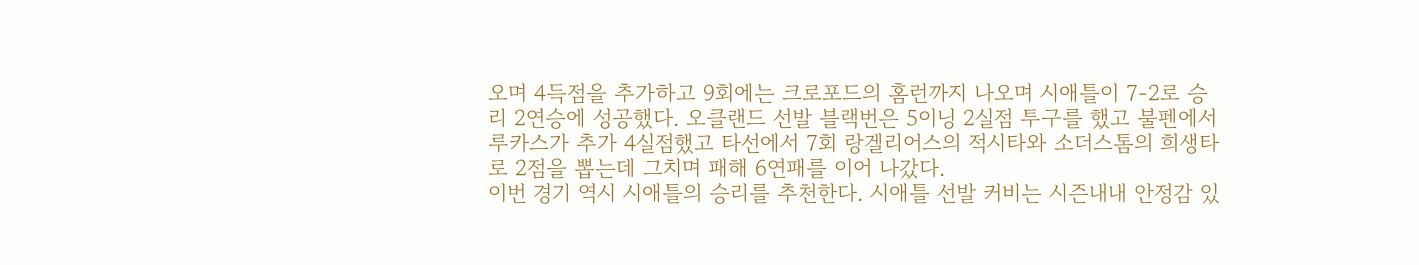오며 4득점을 추가하고 9회에는 크로포드의 홈런까지 나오며 시애틀이 7-2로 승리 2연승에 성공했다. 오클랜드 선발 블랙번은 5이닝 2실점 투구를 했고 불펜에서 루카스가 추가 4실점했고 타선에서 7회 랑겔리어스의 적시타와 소더스톰의 희생타로 2점을 뽑는데 그치며 패해 6연패를 이어 나갔다.
이번 경기 역시 시애틀의 승리를 추천한다. 시애틀 선발 커비는 시즌내내 안정감 있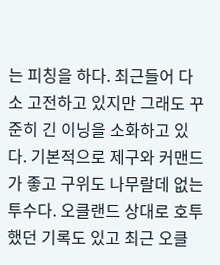는 피칭을 하다. 최근들어 다소 고전하고 있지만 그래도 꾸준히 긴 이닝을 소화하고 있다. 기본적으로 제구와 커맨드가 좋고 구위도 나무랄데 없는 투수다. 오클랜드 상대로 호투했던 기록도 있고 최근 오클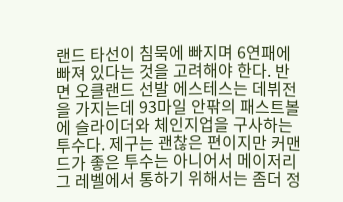랜드 타선이 침묵에 빠지며 6연패에 빠져 있다는 것을 고려해야 한다. 반면 오클랜드 선발 에스테스는 데뷔전을 가지는데 93마일 안팎의 패스트볼에 슬라이더와 체인지업을 구사하는 투수다. 제구는 괜찮은 편이지만 커맨드가 좋은 투수는 아니어서 메이저리그 레벨에서 통하기 위해서는 좀더 정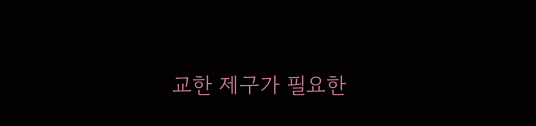교한 제구가 필요한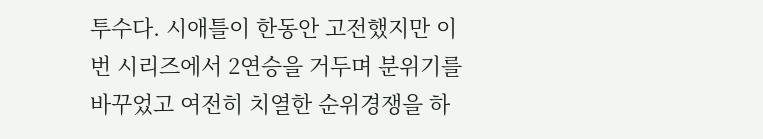투수다. 시애틀이 한동안 고전했지만 이번 시리즈에서 2연승을 거두며 분위기를 바꾸었고 여전히 치열한 순위경쟁을 하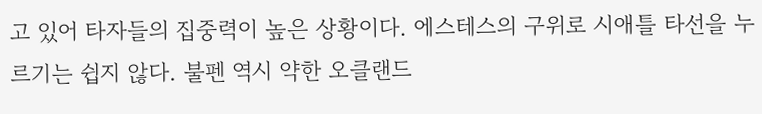고 있어 타자들의 집중력이 높은 상황이다. 에스테스의 구위로 시애틀 타선을 누르기는 쉽지 않다. 불펜 역시 약한 오클랜드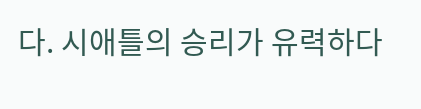다. 시애틀의 승리가 유력하다